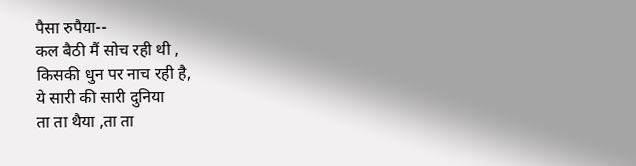पैसा रुपैया--
कल बैठी मैं सोच रही थी ,
किसकी धुन पर नाच रही है,
ये सारी की सारी दुनिया
ता ता थैया ,ता ता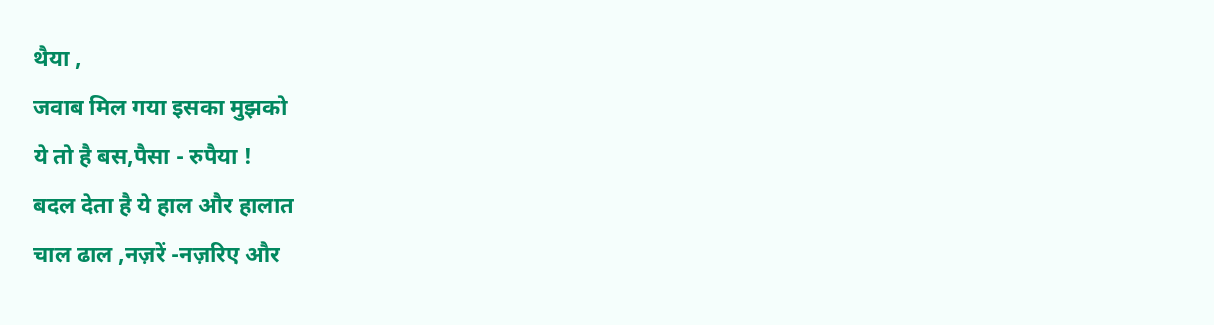थैया ,
जवाब मिल गया इसका मुझको
ये तो है बस,पैसा - रुपैया !
बदल देता है ये हाल और हालात
चाल ढाल ,नज़रें -नज़रिए और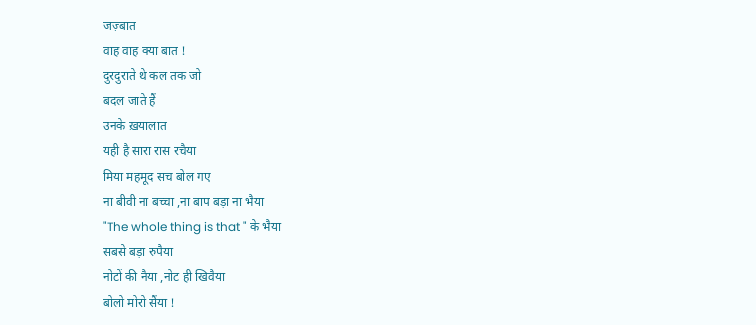जज़्बात
वाह वाह क्या बात !
दुरदुराते थे कल तक जो
बदल जाते हैं
उनके ख़यालात
यही है सारा रास रचैया
मिया महमूद सच बोल गए
ना बीवी ना बच्चा ,ना बाप बड़ा ना भैया
"The whole thing is that " के भैया
सबसे बड़ा रुपैया
नोटों की नैया ,नोट ही खिवैया
बोलो मोरो सैंया !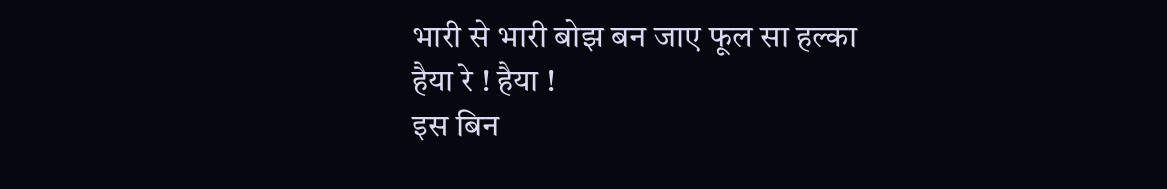भारी से भारी बोझ बन जाए फूल सा हल्का
हैया रे ! हैया !
इस बिन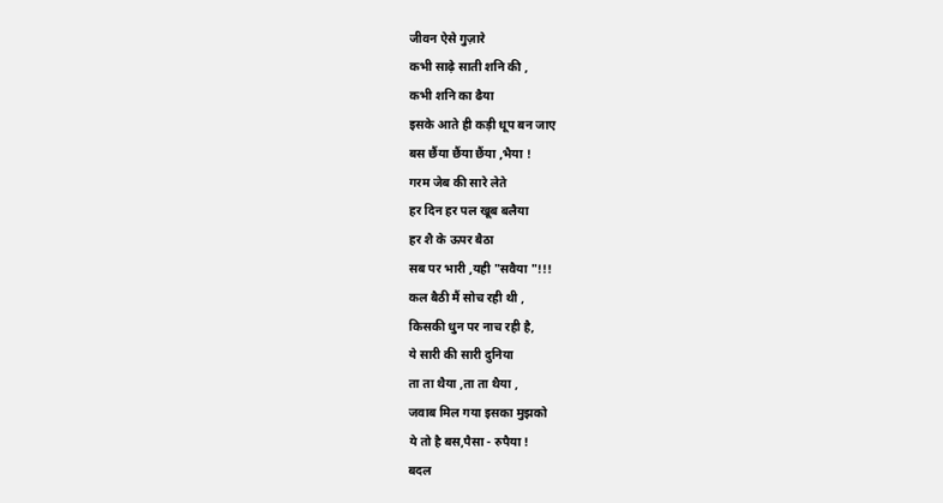जीवन ऐसे गुज़ारे
कभी साढ़े साती शनि की ,
कभी शनि का ढैया
इसके आते ही कड़ी धूप बन जाए
बस छैंया छैंया छैंया ,भैया !
गरम जेब की सारे लेते
हर दिन हर पल खूब बलैया
हर शै के ऊपर बैठा
सब पर भारी ,यही "सवैया "!!!
कल बैठी मैं सोच रही थी ,
किसकी धुन पर नाच रही है,
ये सारी की सारी दुनिया
ता ता थैया ,ता ता थैया ,
जवाब मिल गया इसका मुझको
ये तो है बस,पैसा - रुपैया !
बदल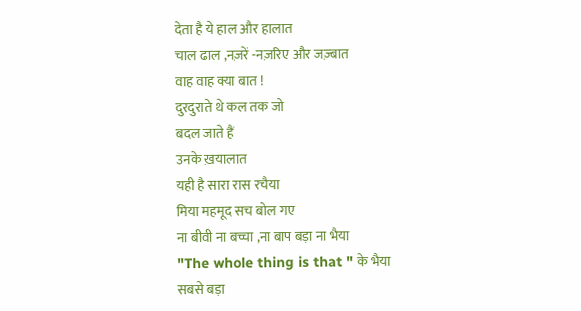देता है ये हाल और हालात
चाल ढाल ,नज़रें -नज़रिए और जज़्बात
वाह वाह क्या बात !
दुरदुराते थे कल तक जो
बदल जाते हैं
उनके ख़यालात
यही है सारा रास रचैया
मिया महमूद सच बोल गए
ना बीवी ना बच्चा ,ना बाप बड़ा ना भैया
"The whole thing is that " के भैया
सबसे बड़ा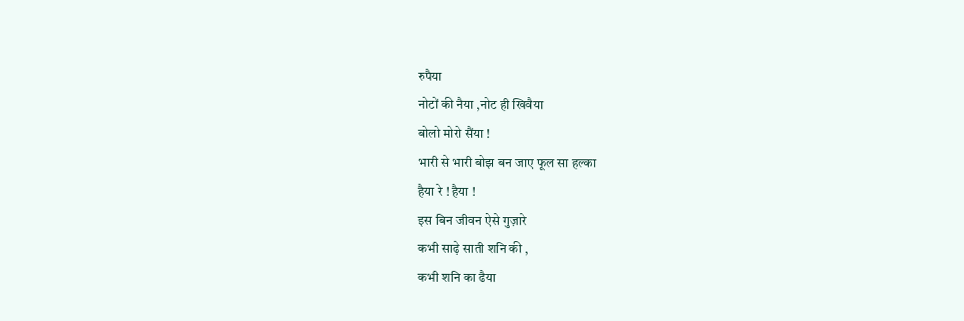रुपैया
नोटों की नैया ,नोट ही खिवैया
बोलो मोरो सैंया !
भारी से भारी बोझ बन जाए फूल सा हल्का
हैया रे ! हैया !
इस बिन जीवन ऐसे गुज़ारे
कभी साढ़े साती शनि की ,
कभी शनि का ढैया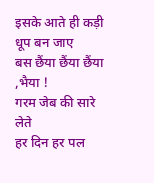इसके आते ही कड़ी धूप बन जाए
बस छैंया छैंया छैंया ,भैया !
गरम जेब की सारे लेते
हर दिन हर पल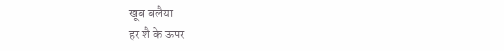खूब बलैया
हर शै के ऊपर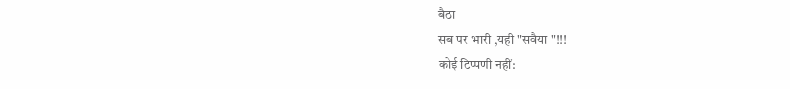बैठा
सब पर भारी ,यही "सवैया "!!!
कोई टिप्पणी नहीं: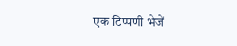एक टिप्पणी भेजें